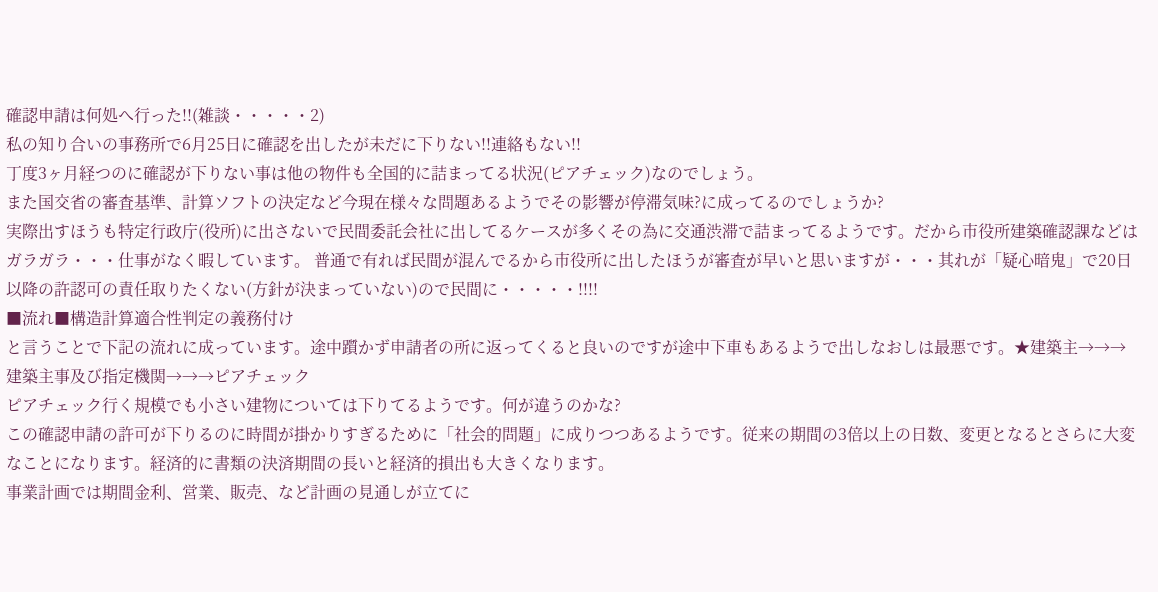確認申請は何処へ行った!!(雑談・・・・・2)
私の知り合いの事務所で6月25日に確認を出したが未だに下りない!!連絡もない!!
丁度3ヶ月経つのに確認が下りない事は他の物件も全国的に詰まってる状況(ピアチェック)なのでしょう。
また国交省の審査基準、計算ソフトの決定など今現在様々な問題あるようでその影響が停滞気味?に成ってるのでしょうか?
実際出すほうも特定行政庁(役所)に出さないで民間委託会社に出してるケースが多くその為に交通渋滞で詰まってるようです。だから市役所建築確認課などはガラガラ・・・仕事がなく暇しています。 普通で有れば民間が混んでるから市役所に出したほうが審査が早いと思いますが・・・其れが「疑心暗鬼」で20日以降の許認可の責任取りたくない(方針が決まっていない)ので民間に・・・・・!!!!
■流れ■構造計算適合性判定の義務付け
と言うことで下記の流れに成っています。途中躓かず申請者の所に返ってくると良いのですが途中下車もあるようで出しなおしは最悪です。★建築主→→→建築主事及び指定機関→→→ピアチェック
ピアチェック行く規模でも小さい建物については下りてるようです。何が違うのかな?
この確認申請の許可が下りるのに時間が掛かりすぎるために「社会的問題」に成りつつあるようです。従来の期間の3倍以上の日数、変更となるとさらに大変なことになります。経済的に書類の決済期間の長いと経済的損出も大きくなります。
事業計画では期間金利、営業、販売、など計画の見通しが立てに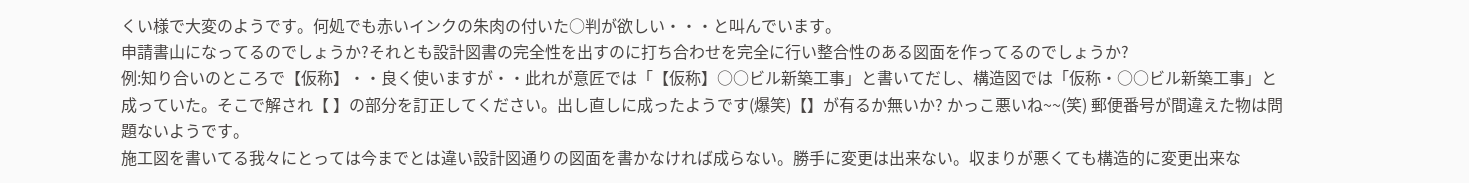くい様で大変のようです。何処でも赤いインクの朱肉の付いた○判が欲しい・・・と叫んでいます。
申請書山になってるのでしょうか?それとも設計図書の完全性を出すのに打ち合わせを完全に行い整合性のある図面を作ってるのでしょうか?
例:知り合いのところで【仮称】・・良く使いますが・・此れが意匠では「【仮称】○○ビル新築工事」と書いてだし、構造図では「仮称・○○ビル新築工事」と成っていた。そこで解され【 】の部分を訂正してください。出し直しに成ったようです(爆笑)【】が有るか無いか? かっこ悪いね~~(笑) 郵便番号が間違えた物は問題ないようです。
施工図を書いてる我々にとっては今までとは違い設計図通りの図面を書かなければ成らない。勝手に変更は出来ない。収まりが悪くても構造的に変更出来な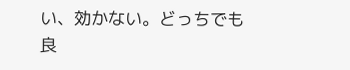い、効かない。どっちでも良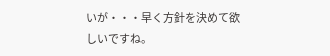いが・・・早く方針を決めて欲しいですね。